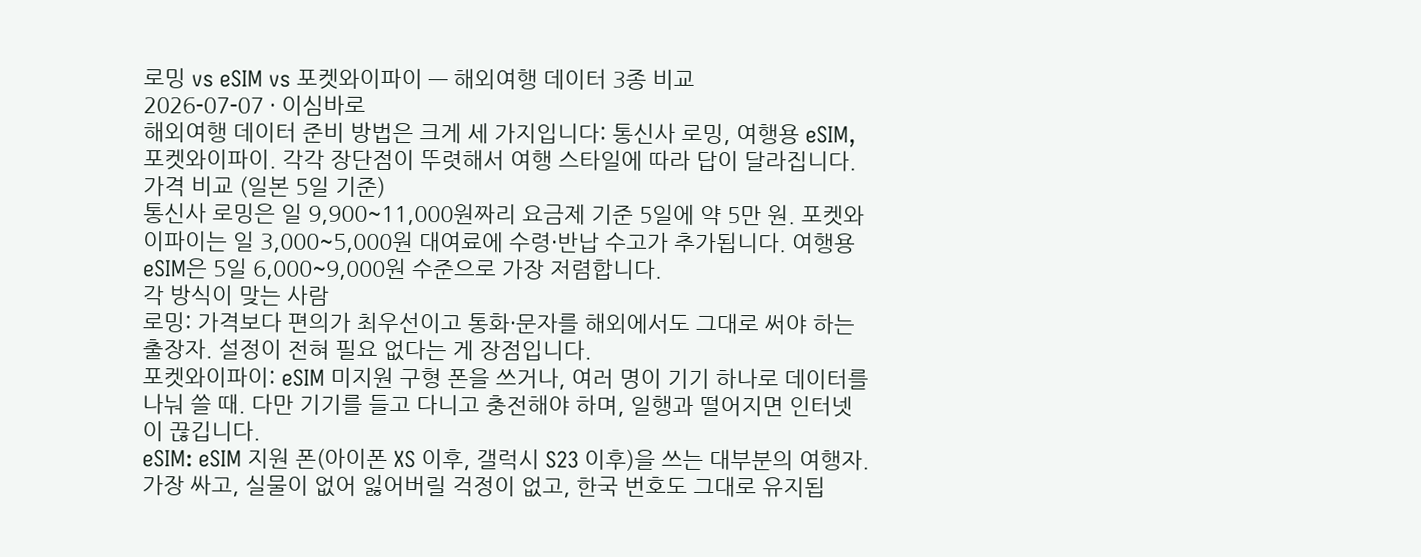로밍 vs eSIM vs 포켓와이파이 — 해외여행 데이터 3종 비교
2026-07-07 · 이심바로
해외여행 데이터 준비 방법은 크게 세 가지입니다: 통신사 로밍, 여행용 eSIM, 포켓와이파이. 각각 장단점이 뚜렷해서 여행 스타일에 따라 답이 달라집니다.
가격 비교 (일본 5일 기준)
통신사 로밍은 일 9,900~11,000원짜리 요금제 기준 5일에 약 5만 원. 포켓와이파이는 일 3,000~5,000원 대여료에 수령·반납 수고가 추가됩니다. 여행용 eSIM은 5일 6,000~9,000원 수준으로 가장 저렴합니다.
각 방식이 맞는 사람
로밍: 가격보다 편의가 최우선이고 통화·문자를 해외에서도 그대로 써야 하는 출장자. 설정이 전혀 필요 없다는 게 장점입니다.
포켓와이파이: eSIM 미지원 구형 폰을 쓰거나, 여러 명이 기기 하나로 데이터를 나눠 쓸 때. 다만 기기를 들고 다니고 충전해야 하며, 일행과 떨어지면 인터넷이 끊깁니다.
eSIM: eSIM 지원 폰(아이폰 XS 이후, 갤럭시 S23 이후)을 쓰는 대부분의 여행자. 가장 싸고, 실물이 없어 잃어버릴 걱정이 없고, 한국 번호도 그대로 유지됩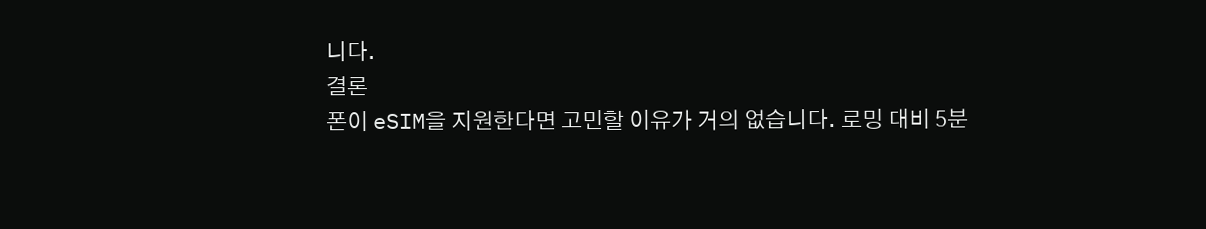니다.
결론
폰이 eSIM을 지원한다면 고민할 이유가 거의 없습니다. 로밍 대비 5분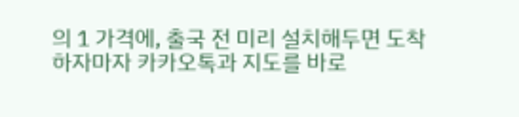의 1 가격에, 출국 전 미리 설치해두면 도착하자마자 카카오톡과 지도를 바로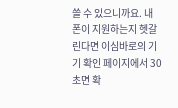쓸 수 있으니까요. 내 폰이 지원하는지 헷갈린다면 이심바로의 기기 확인 페이지에서 30초면 확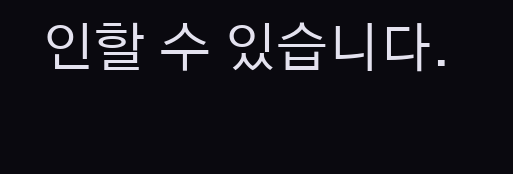인할 수 있습니다.